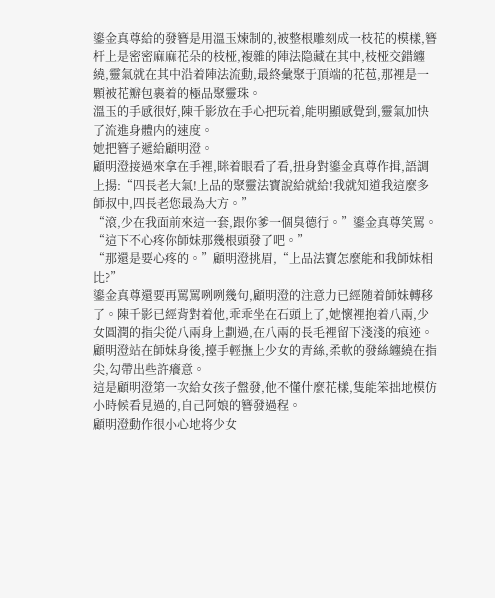鎏金真尊給的發簪是用溫玉煉制的,被整根雕刻成一枝花的模樣,簪杆上是密密麻麻花朵的枝桠,複雜的陣法隐藏在其中,枝桠交錯纏繞,靈氣就在其中沿着陣法流動,最終彙聚于頂端的花苞,那裡是一顆被花瓣包裹着的極品聚靈珠。
溫玉的手感很好,陳千影放在手心把玩着,能明顯感覺到,靈氣加快了流進身體内的速度。
她把簪子遞給顧明澄。
顧明澄接過來拿在手裡,眯着眼看了看,扭身對鎏金真尊作揖,語調上揚:“四長老大氣!上品的聚靈法寶說給就給!我就知道我這麼多師叔中,四長老您最為大方。”
“滾,少在我面前來這一套,跟你爹一個臭德行。”鎏金真尊笑罵。“這下不心疼你師妹那幾根頭發了吧。”
“那還是要心疼的。”顧明澄挑眉,“上品法寶怎麼能和我師妹相比?”
鎏金真尊還要再罵罵咧咧幾句,顧明澄的注意力已經随着師妹轉移了。陳千影已經背對着他,乖乖坐在石頭上了,她懷裡抱着八兩,少女圓潤的指尖從八兩身上劃過,在八兩的長毛裡留下淺淺的痕迹。
顧明澄站在師妹身後,擡手輕撫上少女的青絲,柔軟的發絲纏繞在指尖,勾帶出些許癢意。
這是顧明澄第一次給女孩子盤發,他不懂什麼花樣,隻能笨拙地模仿小時候看見過的,自己阿娘的簪發過程。
顧明澄動作很小心地将少女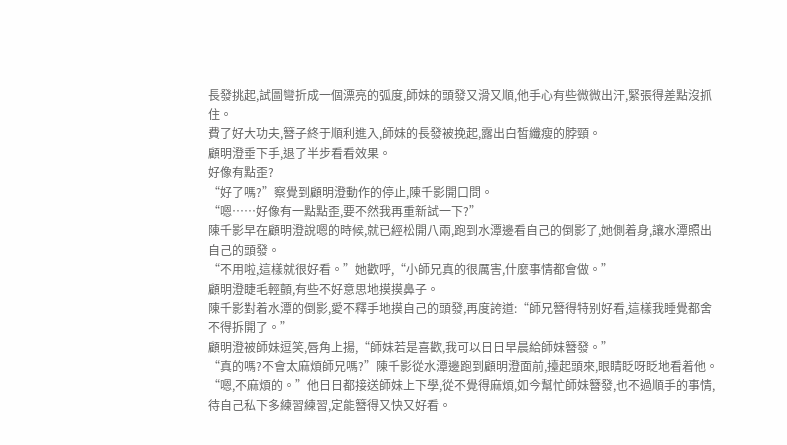長發挑起,試圖彎折成一個漂亮的弧度,師妹的頭發又滑又順,他手心有些微微出汗,緊張得差點沒抓住。
費了好大功夫,簪子終于順利進入,師妹的長發被挽起,露出白皙纖瘦的脖頸。
顧明澄垂下手,退了半步看看效果。
好像有點歪?
“好了嗎?”察覺到顧明澄動作的停止,陳千影開口問。
“嗯……好像有一點點歪,要不然我再重新試一下?”
陳千影早在顧明澄說嗯的時候,就已經松開八兩,跑到水潭邊看自己的倒影了,她側着身,讓水潭照出自己的頭發。
“不用啦,這樣就很好看。”她歡呼,“小師兄真的很厲害,什麼事情都會做。”
顧明澄睫毛輕顫,有些不好意思地摸摸鼻子。
陳千影對着水潭的倒影,愛不釋手地摸自己的頭發,再度誇道:“師兄簪得特别好看,這樣我睡覺都舍不得拆開了。”
顧明澄被師妹逗笑,唇角上揚,“師妹若是喜歡,我可以日日早晨給師妹簪發。”
“真的嗎?不會太麻煩師兄嗎?”陳千影從水潭邊跑到顧明澄面前,擡起頭來,眼睛眨呀眨地看着他。
“嗯,不麻煩的。”他日日都接送師妹上下學,從不覺得麻煩,如今幫忙師妹簪發,也不過順手的事情,待自己私下多練習練習,定能簪得又快又好看。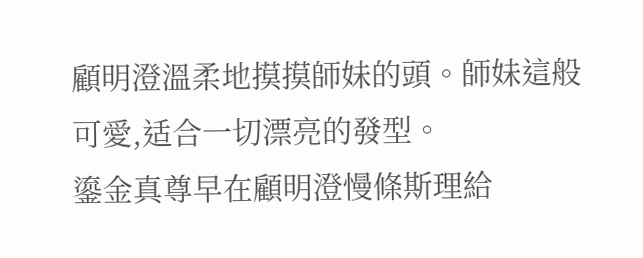顧明澄溫柔地摸摸師妹的頭。師妹這般可愛,适合一切漂亮的發型。
鎏金真尊早在顧明澄慢條斯理給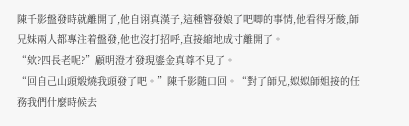陳千影盤發時就離開了,他自诩真漢子,這種簪發娘了吧唧的事情,他看得牙酸,師兄妹兩人都專注着盤發,他也沒打招呼,直接縮地成寸離開了。
“欸?四長老呢?”顧明澄才發現鎏金真尊不見了。
“回自己山頭煅燒我頭發了吧。”陳千影随口回。“對了師兄,姒姒師姐接的任務我們什麼時候去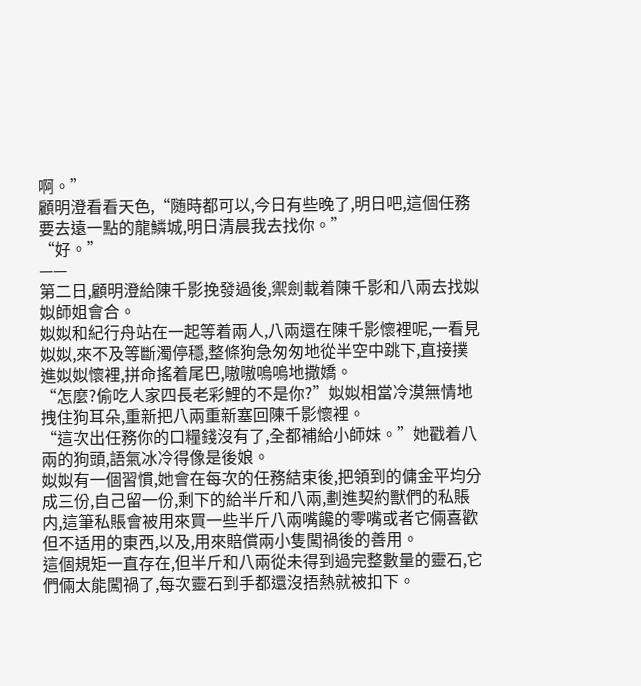啊。”
顧明澄看看天色,“随時都可以,今日有些晚了,明日吧,這個任務要去遠一點的龍鱗城,明日清晨我去找你。”
“好。”
——
第二日,顧明澄給陳千影挽發過後,禦劍載着陳千影和八兩去找姒姒師姐會合。
姒姒和紀行舟站在一起等着兩人,八兩還在陳千影懷裡呢,一看見姒姒,來不及等斷濁停穩,整條狗急匆匆地從半空中跳下,直接撲進姒姒懷裡,拼命搖着尾巴,嗷嗷嗚嗚地撒嬌。
“怎麼?偷吃人家四長老彩鯉的不是你?”姒姒相當冷漠無情地拽住狗耳朵,重新把八兩重新塞回陳千影懷裡。
“這次出任務你的口糧錢沒有了,全都補給小師妹。”她戳着八兩的狗頭,語氣冰冷得像是後娘。
姒姒有一個習慣,她會在每次的任務結束後,把領到的傭金平均分成三份,自己留一份,剩下的給半斤和八兩,劃進契約獸們的私賬内,這筆私賬會被用來買一些半斤八兩嘴饞的零嘴或者它倆喜歡但不适用的東西,以及,用來賠償兩小隻闖禍後的善用。
這個規矩一直存在,但半斤和八兩從未得到過完整數量的靈石,它們倆太能闖禍了,每次靈石到手都還沒捂熱就被扣下。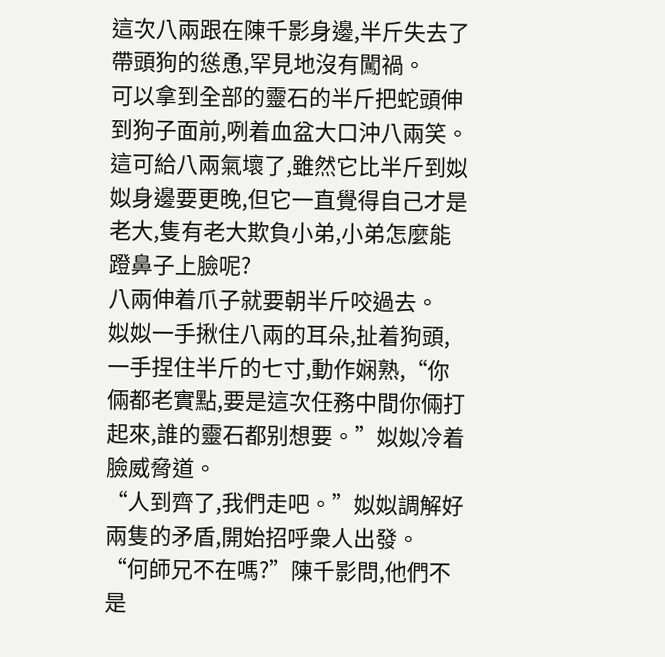這次八兩跟在陳千影身邊,半斤失去了帶頭狗的慫恿,罕見地沒有闖禍。
可以拿到全部的靈石的半斤把蛇頭伸到狗子面前,咧着血盆大口沖八兩笑。
這可給八兩氣壞了,雖然它比半斤到姒姒身邊要更晚,但它一直覺得自己才是老大,隻有老大欺負小弟,小弟怎麼能蹬鼻子上臉呢?
八兩伸着爪子就要朝半斤咬過去。
姒姒一手揪住八兩的耳朵,扯着狗頭,一手捏住半斤的七寸,動作娴熟,“你倆都老實點,要是這次任務中間你倆打起來,誰的靈石都别想要。”姒姒冷着臉威脅道。
“人到齊了,我們走吧。”姒姒調解好兩隻的矛盾,開始招呼衆人出發。
“何師兄不在嗎?”陳千影問,他們不是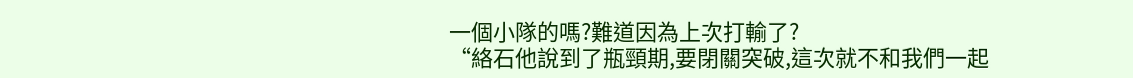一個小隊的嗎?難道因為上次打輸了?
“絡石他說到了瓶頸期,要閉關突破,這次就不和我們一起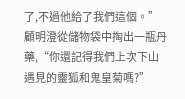了,不過他給了我們這個。”顧明澄從儲物袋中掏出一瓶丹藥,“你還記得我們上次下山遇見的靈狐和鬼皇菊嗎?”